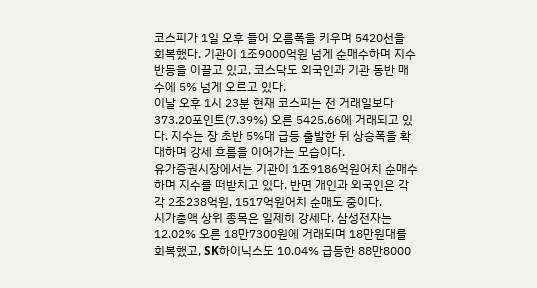코스피가 1일 오후 들어 오름폭을 키우며 5420선을 회복했다. 기관이 1조9000억원 넘게 순매수하며 지수 반등을 이끌고 있고, 코스닥도 외국인과 기관 동반 매수에 5% 넘게 오르고 있다.
이날 오후 1시 23분 현재 코스피는 전 거래일보다 373.20포인트(7.39%) 오른 5425.66에 거래되고 있다. 지수는 장 초반 5%대 급등 출발한 뒤 상승폭을 확대하며 강세 흐름을 이어가는 모습이다.
유가증권시장에서는 기관이 1조9186억원어치 순매수하며 지수를 떠받치고 있다. 반면 개인과 외국인은 각각 2조238억원, 1517억원어치 순매도 중이다.
시가총액 상위 종목은 일제히 강세다. 삼성전자는 12.02% 오른 18만7300원에 거래되며 18만원대를 회복했고, SK하이닉스도 10.04% 급등한 88만8000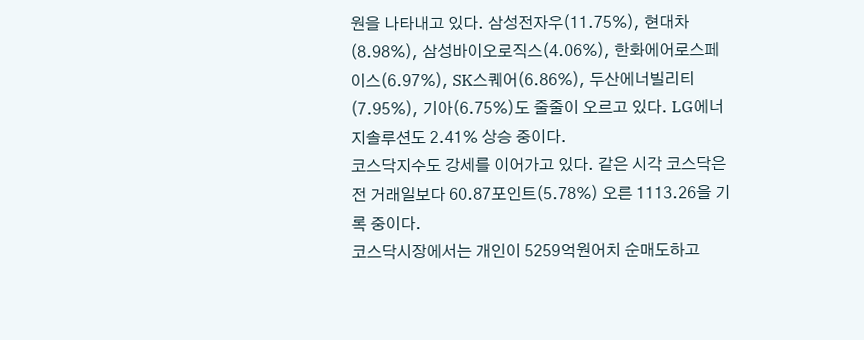원을 나타내고 있다. 삼성전자우(11.75%), 현대차(8.98%), 삼성바이오로직스(4.06%), 한화에어로스페이스(6.97%), SK스퀘어(6.86%), 두산에너빌리티(7.95%), 기아(6.75%)도 줄줄이 오르고 있다. LG에너지솔루션도 2.41% 상승 중이다.
코스닥지수도 강세를 이어가고 있다. 같은 시각 코스닥은 전 거래일보다 60.87포인트(5.78%) 오른 1113.26을 기록 중이다.
코스닥시장에서는 개인이 5259억원어치 순매도하고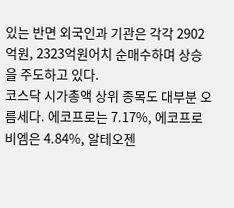있는 반면 외국인과 기관은 각각 2902억원, 2323억원어치 순매수하며 상승을 주도하고 있다.
코스닥 시가총액 상위 종목도 대부분 오름세다. 에코프로는 7.17%, 에코프로비엠은 4.84%, 알테오젠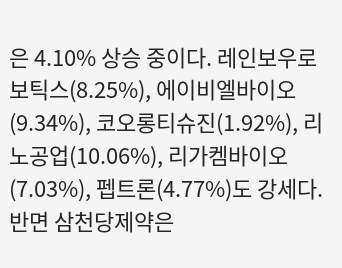은 4.10% 상승 중이다. 레인보우로보틱스(8.25%), 에이비엘바이오(9.34%), 코오롱티슈진(1.92%), 리노공업(10.06%), 리가켐바이오(7.03%), 펩트론(4.77%)도 강세다. 반면 삼천당제약은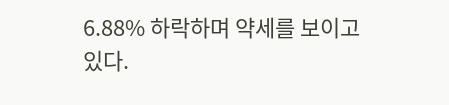6.88% 하락하며 약세를 보이고 있다.